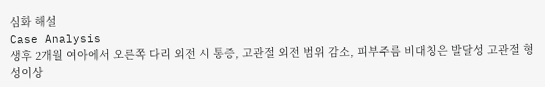심화 해설
Case Analysis
생후 2개월 여아에서 오른쪽 다리 외전 시 통증, 고관절 외전 범위 감소, 피부주름 비대칭은 발달성 고관절 형성이상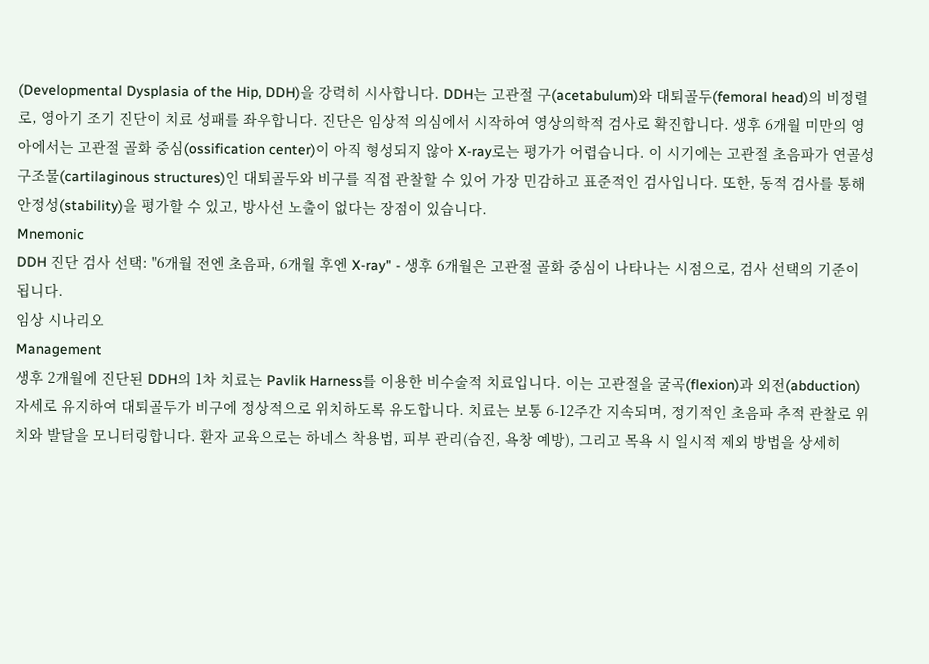(Developmental Dysplasia of the Hip, DDH)을 강력히 시사합니다. DDH는 고관절 구(acetabulum)와 대퇴골두(femoral head)의 비정렬로, 영아기 조기 진단이 치료 성패를 좌우합니다. 진단은 임상적 의심에서 시작하여 영상의학적 검사로 확진합니다. 생후 6개월 미만의 영아에서는 고관절 골화 중심(ossification center)이 아직 형성되지 않아 X-ray로는 평가가 어렵습니다. 이 시기에는 고관절 초음파가 연골성 구조물(cartilaginous structures)인 대퇴골두와 비구를 직접 관찰할 수 있어 가장 민감하고 표준적인 검사입니다. 또한, 동적 검사를 통해 안정성(stability)을 평가할 수 있고, 방사선 노출이 없다는 장점이 있습니다.
Mnemonic
DDH 진단 검사 선택: "6개월 전엔 초음파, 6개월 후엔 X-ray" - 생후 6개월은 고관절 골화 중심이 나타나는 시점으로, 검사 선택의 기준이 됩니다.
임상 시나리오
Management
생후 2개월에 진단된 DDH의 1차 치료는 Pavlik Harness를 이용한 비수술적 치료입니다. 이는 고관절을 굴곡(flexion)과 외전(abduction) 자세로 유지하여 대퇴골두가 비구에 정상적으로 위치하도록 유도합니다. 치료는 보통 6-12주간 지속되며, 정기적인 초음파 추적 관찰로 위치와 발달을 모니터링합니다. 환자 교육으로는 하네스 착용법, 피부 관리(습진, 욕창 예방), 그리고 목욕 시 일시적 제외 방법을 상세히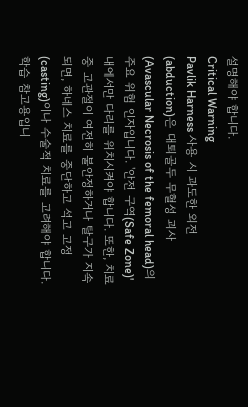설명해야 합니다.
Critical Warning
Pavlik Harness 사용 시 과도한 외전(abduction)은 대퇴골두 무혈성 괴사(Avascular Necrosis of the femoral head)의 주요 위험 인자입니다. '안전 구역(Safe Zone)' 내에서만 다리를 위치시켜야 합니다. 또한, 치료 중 고관절이 여전히 불안정하거나 탈구가 지속되면, 하네스 치료를 중단하고 석고 고정(casting)이나 수술적 치료를 고려해야 합니다.
학습 참고용입니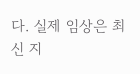다. 실제 임상은 최신 지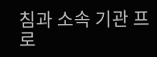침과 소속 기관 프로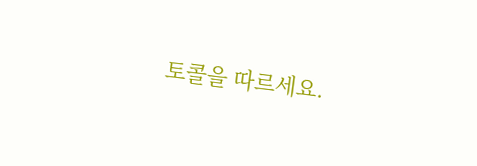토콜을 따르세요.